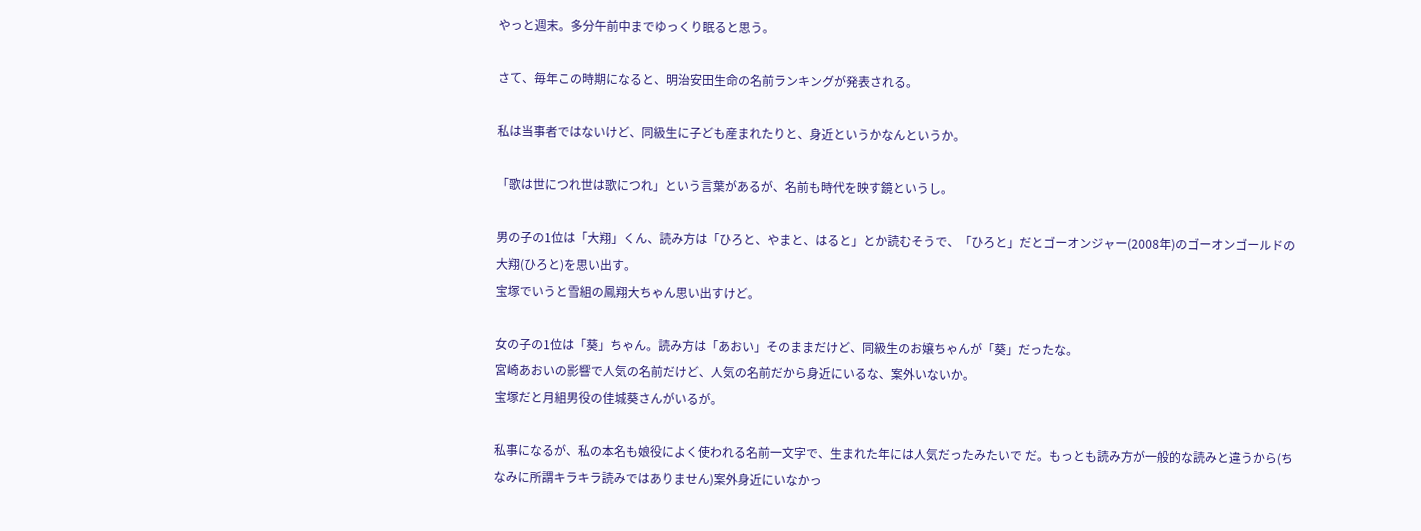やっと週末。多分午前中までゆっくり眠ると思う。

さて、毎年この時期になると、明治安田生命の名前ランキングが発表される。

私は当事者ではないけど、同級生に子ども産まれたりと、身近というかなんというか。

「歌は世につれ世は歌につれ」という言葉があるが、名前も時代を映す鏡というし。

男の子の1位は「大翔」くん、読み方は「ひろと、やまと、はると」とか読むそうで、「ひろと」だとゴーオンジャー(2008年)のゴーオンゴールドの大翔(ひろと)を思い出す。
宝塚でいうと雪組の鳳翔大ちゃん思い出すけど。

女の子の1位は「葵」ちゃん。読み方は「あおい」そのままだけど、同級生のお嬢ちゃんが「葵」だったな。
宮崎あおいの影響で人気の名前だけど、人気の名前だから身近にいるな、案外いないか。
宝塚だと月組男役の佳城葵さんがいるが。

私事になるが、私の本名も娘役によく使われる名前一文字で、生まれた年には人気だったみたいで だ。もっとも読み方が一般的な読みと違うから(ちなみに所謂キラキラ読みではありません)案外身近にいなかっ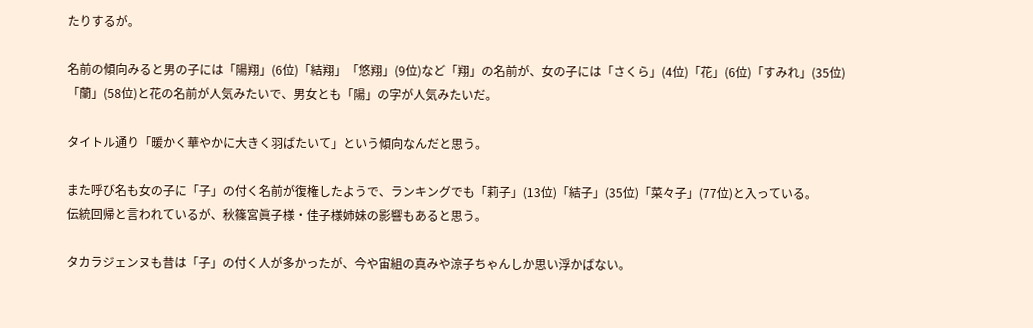たりするが。

名前の傾向みると男の子には「陽翔」(6位)「結翔」「悠翔」(9位)など「翔」の名前が、女の子には「さくら」(4位)「花」(6位)「すみれ」(35位)「蘭」(58位)と花の名前が人気みたいで、男女とも「陽」の字が人気みたいだ。

タイトル通り「暖かく華やかに大きく羽ばたいて」という傾向なんだと思う。

また呼び名も女の子に「子」の付く名前が復権したようで、ランキングでも「莉子」(13位)「結子」(35位)「菜々子」(77位)と入っている。
伝統回帰と言われているが、秋篠宮眞子様・佳子様姉妹の影響もあると思う。

タカラジェンヌも昔は「子」の付く人が多かったが、今や宙組の真みや涼子ちゃんしか思い浮かばない。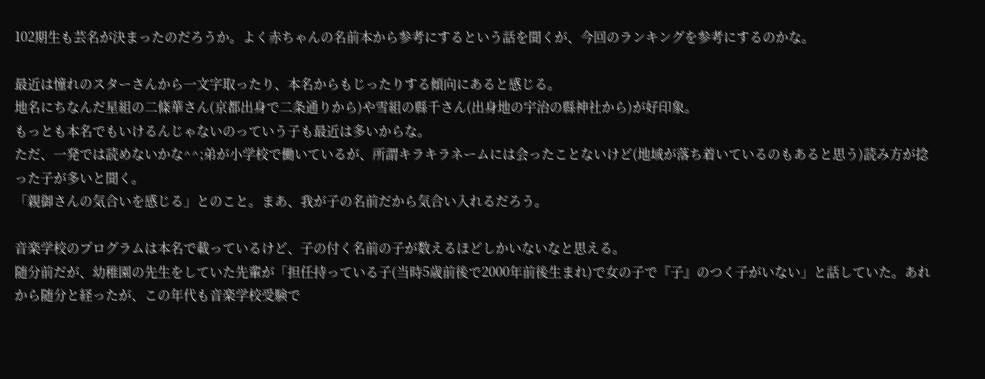102期生も芸名が決まったのだろうか。よく赤ちゃんの名前本から参考にするという話を聞くが、今回のランキングを参考にするのかな。

最近は憧れのスターさんから一文字取ったり、本名からもじったりする傾向にあると感じる。
地名にちなんだ星組の二條華さん(京都出身で二条通りから)や雪組の縣千さん(出身地の宇治の縣神社から)が好印象。
もっとも本名でもいけるんじゃないのっていう子も最近は多いからな。
ただ、一発では読めないかな^^;弟が小学校で働いているが、所謂キラキラネームには会ったことないけど(地域が落ち着いているのもあると思う)読み方が捻った子が多いと聞く。
「親御さんの気合いを感じる」とのこと。まあ、我が子の名前だから気合い入れるだろう。

音楽学校のプログラムは本名で載っているけど、子の付く名前の子が数えるほどしかいないなと思える。
随分前だが、幼稚園の先生をしていた先輩が「担任持っている子(当時5歳前後で2000年前後生まれ)で女の子で『子』のつく子がいない」と話していた。あれから随分と経ったが、この年代も音楽学校受験で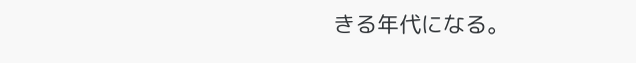きる年代になる。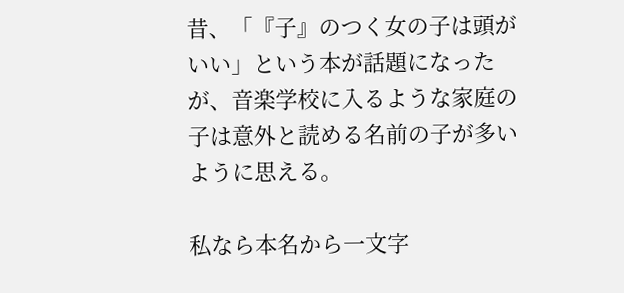昔、「『子』のつく女の子は頭がいい」という本が話題になったが、音楽学校に入るような家庭の子は意外と読める名前の子が多いように思える。

私なら本名から一文字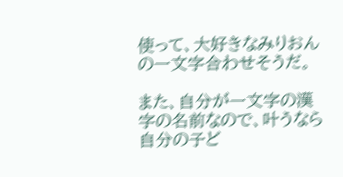使って、大好きなみりおんの一文字合わせそうだ。

また、自分が一文字の漢字の名前なので、叶うなら自分の子ど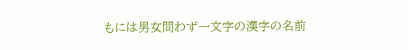もには男女問わず一文字の漢字の名前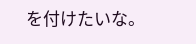を付けたいな。